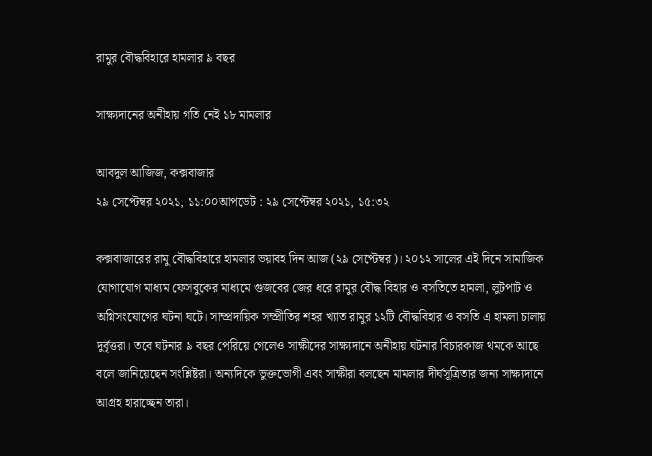রামুর বৌদ্ধবিহারে হামলার ৯ বছর

সাক্ষ্যদানের অনীহায় গতি নেই ১৮ মামলার

আবদুল আজিজ, কক্সবাজার
২৯ সেপ্টেম্বর ২০২১, ১১:০০আপডেট : ২৯ সেপ্টেম্বর ২০২১, ১৫:৩২

কক্সবাজারের রামু বৌদ্ধবিহারে হামলার ভয়াবহ দিন আজ (২৯ সেপ্টেম্বর)। ২০১২ সালের এই দিনে সামাজিক যোগাযোগ মাধ্যম ফেসবুকের মাধ্যমে গুজবের জের ধরে রামুর বৌদ্ধ বিহার ও বসতিতে হামলা, লুটপাট ও অগ্নিসংযোগের ঘটনা ঘটে। সাম্প্রদায়িক সম্প্রীতির শহর খ্যাত রামুর ১২টি বৌদ্ধবিহার ও বসতি এ হামলা চালায় দুর্বৃত্তরা। তবে ঘটনার ৯ বছর পেরিয়ে গেলেও সাক্ষীদের সাক্ষ্যদানে অনীহায় ঘটনার বিচারকাজ থমকে আছে বলে জানিয়েছেন সংশ্লিষ্টরা। অন্যদিকে ভুক্তভোগী এবং সাক্ষীরা বলছেন মামলার দীর্ঘসূত্রিতার জন্য সাক্ষ্যদানে আগ্রহ হারাচ্ছেন তারা।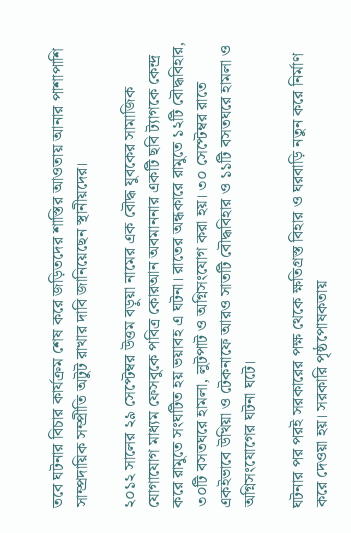তবে ঘটনার বিচার কার্যক্রম শেষ করে জড়িতদের শাস্তির আওতায় আনার পাশাপাশি সাম্প্রদায়িক সম্প্রীতি অটুট রাখার দাবি জানিয়েছেন স্থানীয়দের।

২০১২ সালের ২৯ সেপ্টেম্বর উত্তম বড়ুয়া নামের এক বৌদ্ধ যুবকের সামাজিক যোগাযোগ মাধ্যম ফেসবুকে পবিত্র কোরআন অবমাননার একটি ছবি ট্যাগকে কেন্দ্র করে রামুতে সংঘটিত হয় ভয়াবহ এ ঘটনা। রাতের অন্ধকারে রামুতে ১২টি বৌদ্ধবিহার, ৩০টি বসতঘরে হামলা, লুটপাট ও অগ্নিসংযোগ করা হয়। ৩০ সেপ্টেম্বর রাতে একইভাবে উখিয়া ও টেকনাফে আরও সাতটি বৌদ্ধবিহার ও ১১টি বসতঘরে হামলা ও অগ্নিসংযোগের ঘটনা ঘটে।

ঘটনার পর পরই সরকারের পক্ষ থেকে ক্ষতিগ্রস্ত বিহার ও ঘরবাড়ি নতুন করে নির্মাণ করে দেওয়া হয়। সরকারি পৃষ্ঠপোষকতায়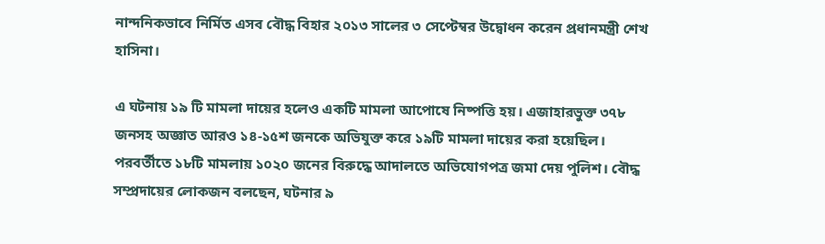নান্দনিকভাবে নির্মিত এসব বৌদ্ধ বিহার ২০১৩ সালের ৩ সেপ্টেম্বর উদ্বোধন করেন প্রধানমন্ত্রী শেখ হাসিনা।

এ ঘটনায় ১৯ টি মামলা দায়ের হলেও একটি মামলা আপোষে নিষ্পত্তি হয়। এজাহারভুক্ত ৩৭৮ জনসহ অজ্ঞাত আরও ১৪-১৫শ জনকে অভিযুক্ত করে ১৯টি মামলা দায়ের করা হয়েছিল। পরবর্তীতে ১৮টি মামলায় ১০২০ জনের বিরুদ্ধে আদালতে অভিযোগপত্র জমা দেয় পুলিশ। বৌদ্ধ সম্প্রদায়ের লোকজন বলছেন, ঘটনার ৯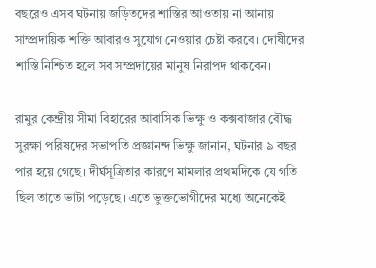বছরেও এসব ঘটনায় জড়িতদের শাস্তির আওতায় না আনায় সাম্প্রদায়িক শক্তি আবারও সুযোগ নেওয়ার চেষ্টা করবে। দোষীদের শাস্তি নিশ্চিত হলে সব সম্প্রদায়ের মানুষ নিরাপদ থাকবেন।

রামুর কেন্দ্রীয় সীমা বিহারের আবাসিক ভিক্ষু ও কক্সবাজার বৌদ্ধ সুরক্ষা পরিষদের সভাপতি প্রজ্ঞানন্দ ভিক্ষু জানান, ঘটনার ৯ বছর পার হয়ে গেছে। দীর্ঘসূত্রিতার কারণে মামলার প্রথমদিকে যে গতি ছিল তাতে ভাটা পড়েছে। এতে ভুক্তভোগীদের মধ্যে অনেকেই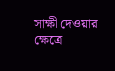সাক্ষী দেওয়ার ক্ষেত্রে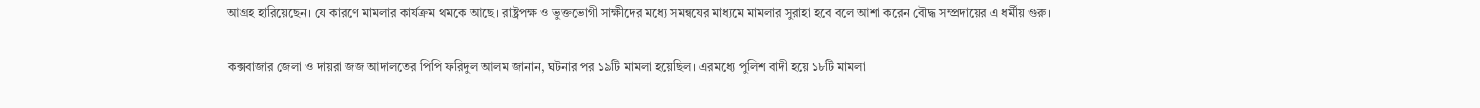আগ্রহ হারিয়েছেন। যে কারণে মামলার কার্যক্রম থমকে আছে। রাষ্ট্রপক্ষ ও ভুক্তভোগী সাক্ষীদের মধ্যে সমন্বযের মাধ্যমে মামলার সুরাহা হবে বলে আশা করেন বৌদ্ধ সম্প্রদায়ের এ ধর্মীয় গুরু।

কক্সবাজার জেলা ও দায়রা জজ আদালতের পিপি ফরিদুল আলম জানান, ঘটনার পর ১৯টি মামলা হয়েছিল। এরমধ্যে পুলিশ বাদী হয়ে ১৮টি মামলা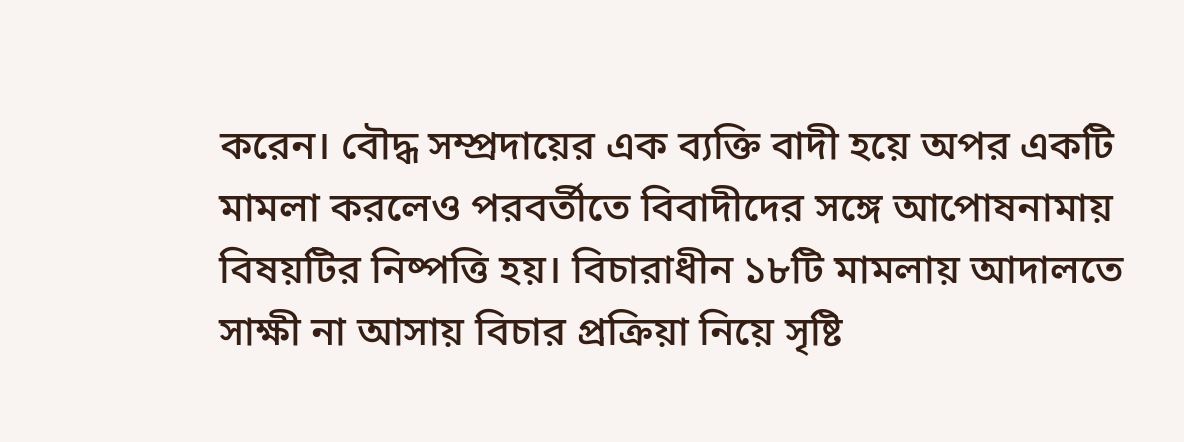করেন। বৌদ্ধ সম্প্রদায়ের এক ব্যক্তি বাদী হয়ে অপর একটি মামলা করলেও পরবর্তীতে বিবাদীদের সঙ্গে আপোষনামায় বিষয়টির নিষ্পত্তি হয়। বিচারাধীন ১৮টি মামলায় আদালতে সাক্ষী না আসায় বিচার প্রক্রিয়া নিয়ে সৃষ্টি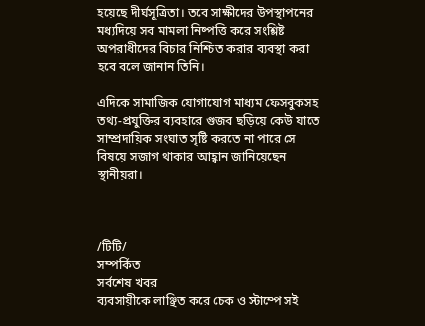হয়েছে দীর্ঘসূত্রিতা। তবে সাক্ষীদের উপস্থাপনের মধ্যদিয়ে সব মামলা নিষ্পত্তি করে সংশ্লিষ্ট অপরাধীদের বিচার নিশ্চিত করার ব্যবস্থা করা হবে বলে জানান তিনি।

এদিকে সামাজিক যোগাযোগ মাধ্যম ফেসবুকসহ তথ্য-প্রযুক্তির ব্যবহারে গুজব ছড়িয়ে কেউ যাতে সাম্প্রদায়িক সংঘাত সৃষ্টি করতে না পারে সে বিষয়ে সজাগ থাকার আহ্বান জানিয়েছেন স্থানীয়রা।



/টিটি/
সম্পর্কিত
সর্বশেষ খবর
ব্যবসায়ীকে লাঞ্ছিত করে চেক ও স্টাম্পে সই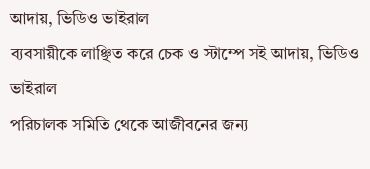আদায়, ভিডিও ভাইরাল
ব্যবসায়ীকে লাঞ্ছিত করে চেক ও স্টাম্পে সই আদায়, ভিডিও ভাইরাল
পরিচালক সমিতি থেকে আজীবনের জন্য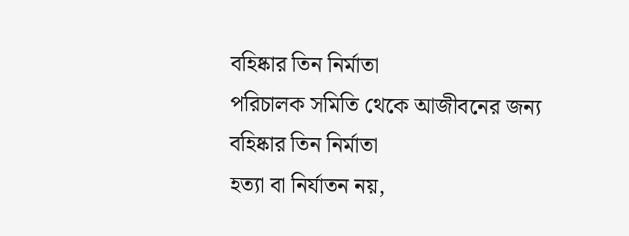বহিষ্কার তিন নির্মাতা
পরিচালক সমিতি থেকে আজীবনের জন্য বহিষ্কার তিন নির্মাতা
হত্যা বা নির্যাতন নয়,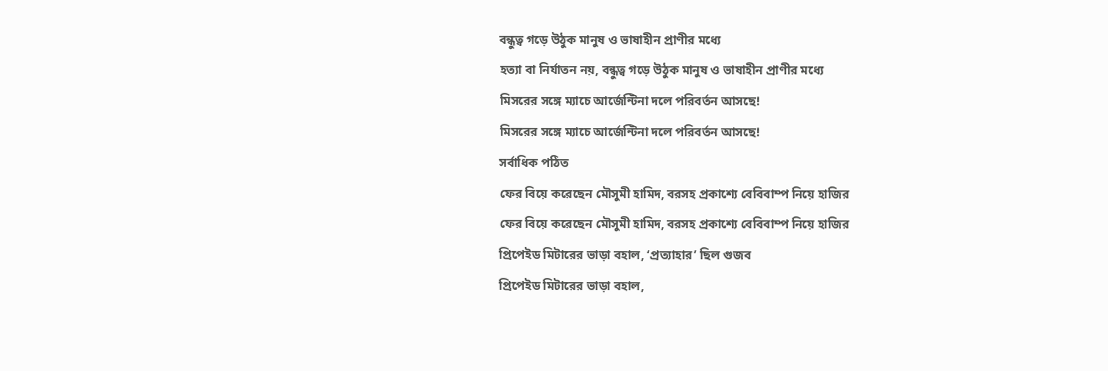বন্ধুত্ব গড়ে উঠুক মানুষ ও ভাষাহীন প্রাণীর মধ্যে
হত্যা বা নির্যাতন নয়, বন্ধুত্ব গড়ে উঠুক মানুষ ও ভাষাহীন প্রাণীর মধ্যে
মিসরের সঙ্গে ম্যাচে আর্জেন্টিনা দলে পরিবর্তন আসছে!
মিসরের সঙ্গে ম্যাচে আর্জেন্টিনা দলে পরিবর্তন আসছে!
সর্বাধিক পঠিত
ফের বিয়ে করেছেন মৌসুমী হামিদ, বরসহ প্রকাশ্যে বেবিবাম্প নিয়ে হাজির
ফের বিয়ে করেছেন মৌসুমী হামিদ, বরসহ প্রকাশ্যে বেবিবাম্প নিয়ে হাজির
প্রিপেইড মিটারের ভাড়া বহাল, ‘প্রত্যাহার’ ছিল গুজব
প্রিপেইড মিটারের ভাড়া বহাল,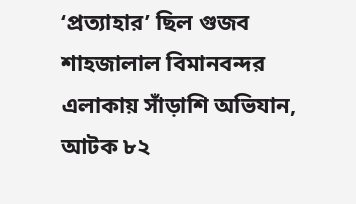‘প্রত্যাহার’ ছিল গুজব
শাহজালাল বিমানবন্দর এলাকায় সাঁড়াশি অভিযান, আটক ৮২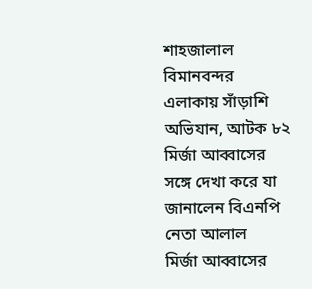শাহজালাল বিমানবন্দর এলাকায় সাঁড়াশি অভিযান, আটক ৮২
মির্জা আব্বাসের সঙ্গে দেখা করে যা জানালেন বিএনপি নেতা আলাল
মির্জা আব্বাসের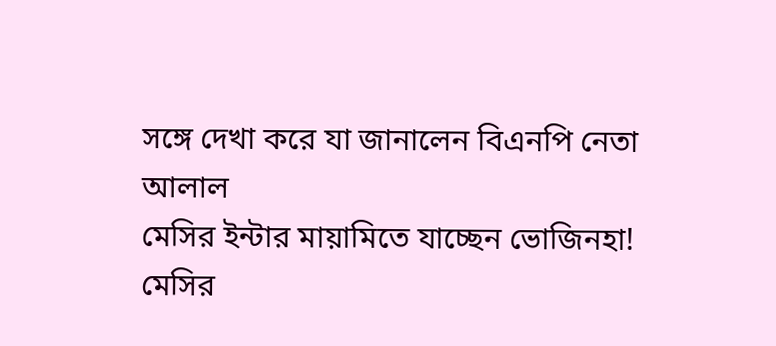সঙ্গে দেখা করে যা জানালেন বিএনপি নেতা আলাল
মেসির ইন্টার মায়ামিতে যাচ্ছেন ভোজিনহা!
মেসির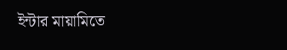ইন্টার মায়ামিতে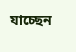যাচ্ছেন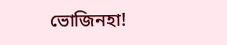ভোজিনহা!